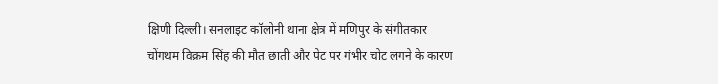क्षिणी दिल्ली। सनलाइट कॉलोनी थाना क्षेत्र में मणिपुर के संगीतकार चोंगथम विक्रम सिंह की मौत छाती और पेट पर गंभीर चोट लगने के कारण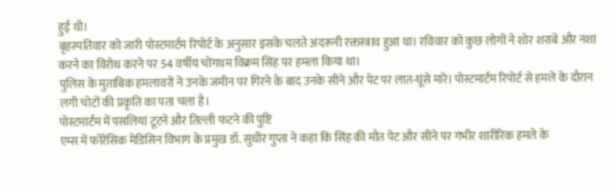हुई थी।
बृहस्पतिवार को जारी पोस्टमार्टम रिपोर्ट के अनुसार इसके चलते अंदरूनी रक्तस्त्राव हुआ था। रविवार को कुछ लोगों ने शोर शराबे और नशा करने का विरोध करने पर 54 वर्षीय चोंगथम विक्रम सिंह पर हमला किया था।
पुलिस के मुताबिक हमलावरों ने उनके जमीन पर गिरने के बाद उनके सीने और पेट पर लात-घूंसे मारे। पोस्टमार्टम रिपोर्ट से हमले के दौरान लगी चोटों की प्रकृति का पता चला है।
पोस्टमार्टम में पसलियां टूटने और तिल्ली फटने की पुष्टि
एम्स में फोरेंसिक मेडिसिन विभाग के प्रमुख डॉ. सुधीर गुप्ता ने कहा कि सिंह की मौत पेट और सीने पर गंभीर शारीरिक हमले के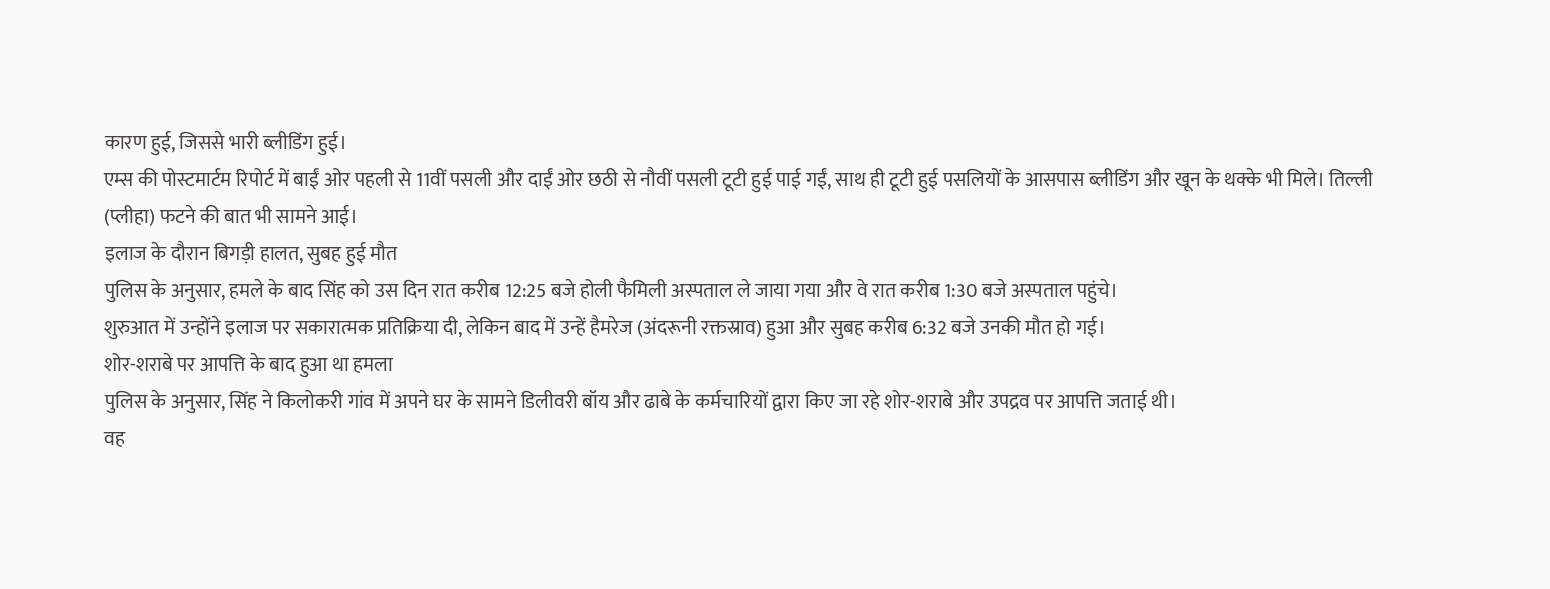कारण हुई, जिससे भारी ब्लीडिंग हुई।
एम्स की पोस्टमार्टम रिपोर्ट में बाईं ओर पहली से 11वीं पसली और दाईं ओर छठी से नौवीं पसली टूटी हुई पाई गईं, साथ ही टूटी हुई पसलियों के आसपास ब्लीडिंग और खून के थक्के भी मिले। तिल्ली (प्लीहा) फटने की बात भी सामने आई।
इलाज के दौरान बिगड़ी हालत, सुबह हुई मौत
पुलिस के अनुसार, हमले के बाद सिंह को उस दिन रात करीब 12:25 बजे होली फैमिली अस्पताल ले जाया गया और वे रात करीब 1:30 बजे अस्पताल पहुंचे।
शुरुआत में उन्होंने इलाज पर सकारात्मक प्रतिक्रिया दी, लेकिन बाद में उन्हें हैमरेज (अंदरूनी रक्तस्राव) हुआ और सुबह करीब 6:32 बजे उनकी मौत हो गई।
शोर-शराबे पर आपत्ति के बाद हुआ था हमला
पुलिस के अनुसार, सिंह ने किलोकरी गांव में अपने घर के सामने डिलीवरी बॉय और ढाबे के कर्मचारियों द्वारा किए जा रहे शोर-शराबे और उपद्रव पर आपत्ति जताई थी।
वह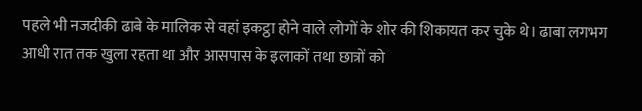पहले भी नजदीकी ढाबे के मालिक से वहां इकट्ठा होने वाले लोगों के शोर की शिकायत कर चुके थे। ढाबा लगभग आधी रात तक खुला रहता था और आसपास के इलाकों तथा छात्रों को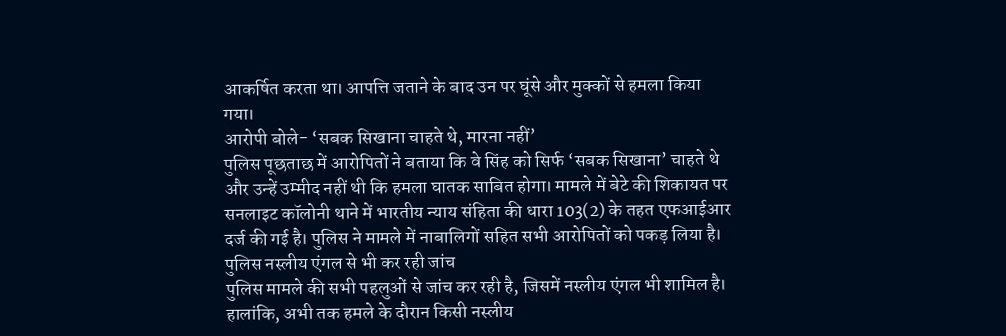आकर्षित करता था। आपत्ति जताने के बाद उन पर घूंसे और मुक्कों से हमला किया गया।
आरोपी बोले- ‘सबक सिखाना चाहते थे, मारना नहीं’
पुलिस पूछताछ में आरोपितों ने बताया कि वे सिंह को सिर्फ ‘सबक सिखाना’ चाहते थे और उन्हें उम्मीद नहीं थी कि हमला घातक साबित होगा। मामले में बेटे की शिकायत पर सनलाइट कॉलोनी थाने में भारतीय न्याय संहिता की धारा 103(2) के तहत एफआईआर दर्ज की गई है। पुलिस ने मामले में नाबालिगों सहित सभी आरोपितों को पकड़ लिया है।
पुलिस नस्लीय एंगल से भी कर रही जांच
पुलिस मामले की सभी पहलुओं से जांच कर रही है, जिसमें नस्लीय एंगल भी शामिल है। हालांकि, अभी तक हमले के दौरान किसी नस्लीय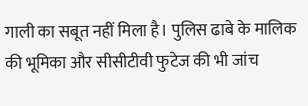गाली का सबूत नहीं मिला है। पुलिस ढाबे के मालिक की भूमिका और सीसीटीवी फुटेज की भी जांच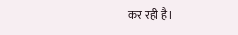कर रही है।